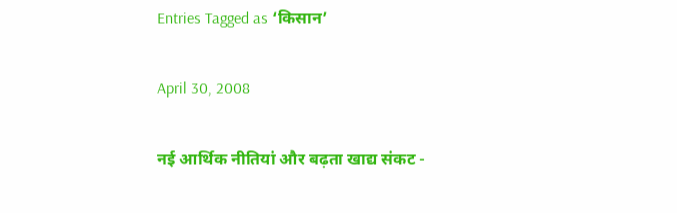Entries Tagged as ‘किसान’

April 30, 2008

नई आर्थिक नीतियां और बढ़ता खाद्य संकट -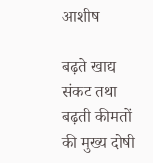आशीष

बढ़ते खाद्य संकट तथा बढ़ती कीमतों की मुख्य दोषी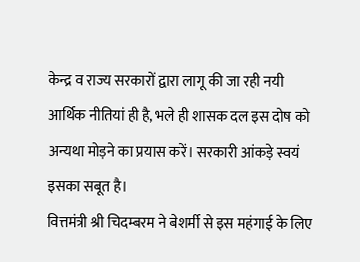केन्द्र व राज्य सरकारों द्वारा लागू की जा रही नयी आर्थिक नीतियां ही है, भले ही शासक दल इस दोष को अन्यथा मोड़ने का प्रयास करें। सरकारी आंकड़े स्वयं इसका सबूत है।
वित्तमंत्री श्री चिदम्बरम ने बेशर्मी से इस महंगाई के लिए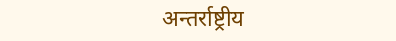अन्तर्राष्ट्रीय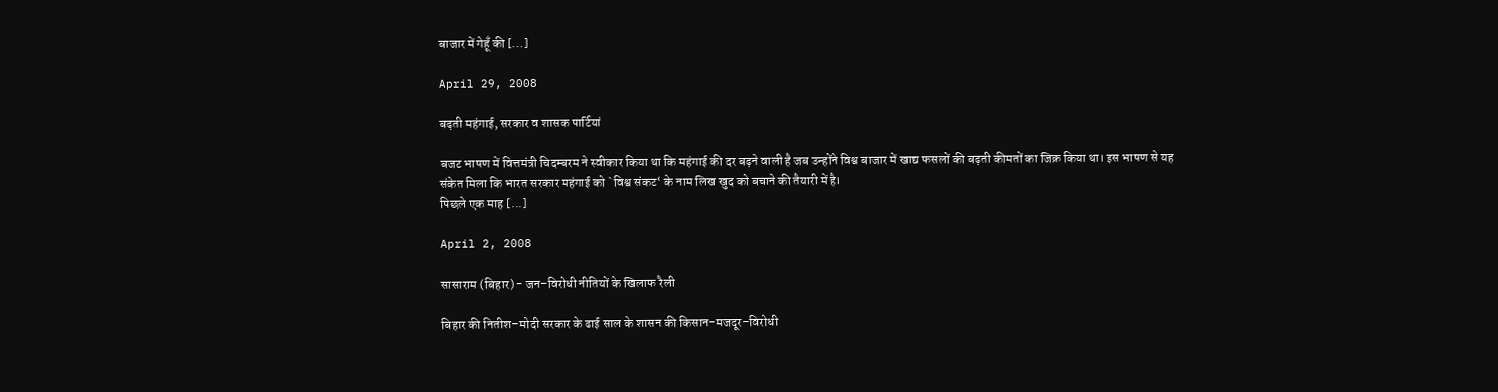बाजार में गेहूँ की [...]

April 29, 2008

बढ़ती महंगाई, सरकार व शासक पार्टियां

बजट भाषण में वित्तमंत्री चिदम्बरम ने स्वीकार किया था कि महंगाई की दर बढ़ने वाली है जब उन्होंने विश्व बाजार में खाद्य फसलों की बढ़ती कीमतों का जिक्र किया था। इस भाषण से यह संकेत मिला कि भारत सरकार महंगाई को `विश्व संकट‘ के नाम लिख खुद को बचाने की तैयारी में है।
पिछले एक माह [...]

April 2, 2008

सासाराम (बिहार) - जन–विरोधी नीतियों के खिलाफ रैली

बिहार की नितीश–मोदी सरकार के ढाई साल के शासन की किसान–मजदूर–विरोधी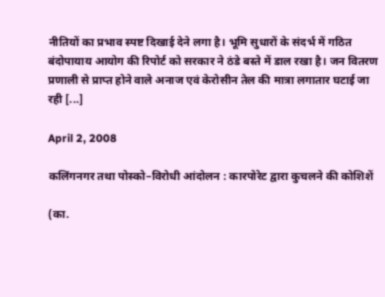नीतियों का प्रभाव स्पष्ट दिखाई देने लगा है। भूमि सुधारों के संदर्भ में गठित बंदोपायाय आयोग की रिपोर्ट को सरकार ने ठंडे बस्ते में डाल रखा है। जन वितरण प्रणाली से प्राप्त होने वाले अनाज एवं केरोसीन तेल की मात्रा लगातार घटाई जा रही [...]

April 2, 2008

कलिंगनगर तथा पोस्को–विरोधी आंदोलन : कारपोरेट द्वारा कुचलने की कोशिशें

(का.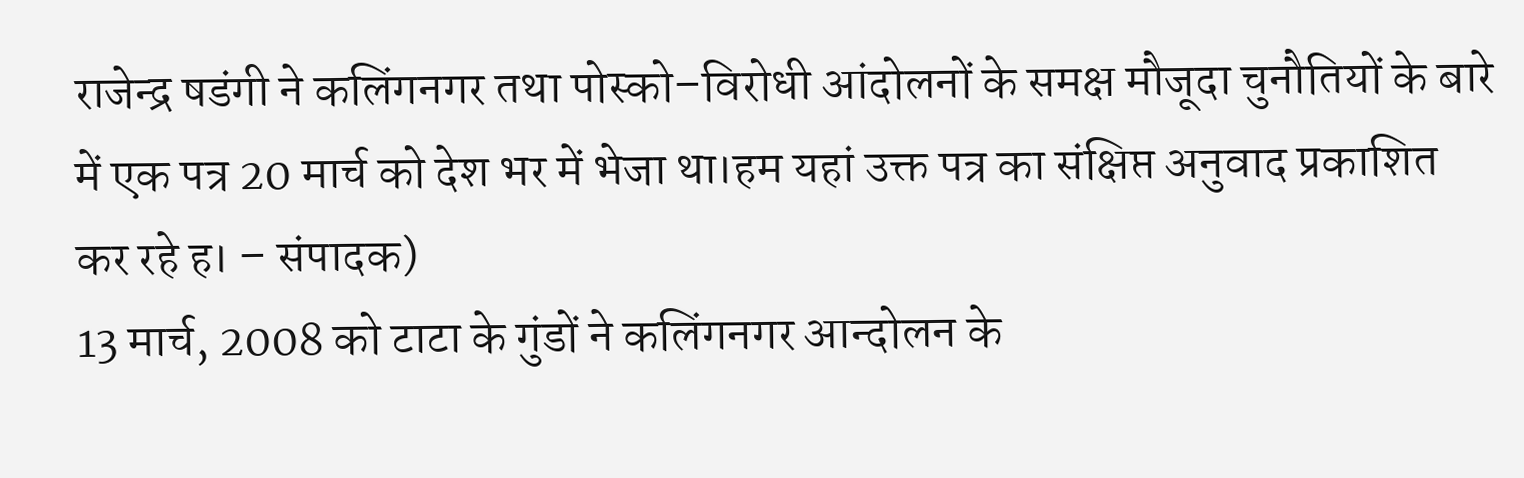राजेन्द्र षडंगी ने कलिंगनगर तथा पोस्को–विरोधी आंदोलनों के समक्ष मौजूदा चुनौतियों के बारे में एक पत्र 20 मार्च को देश भर में भेजा था।हम यहां उक्त पत्र का संक्षिप्त अनुवाद प्रकाशित कर रहे ह। – संपादक)
13 मार्च, 2008 को टाटा के गुंडों ने कलिंगनगर आन्दोलन के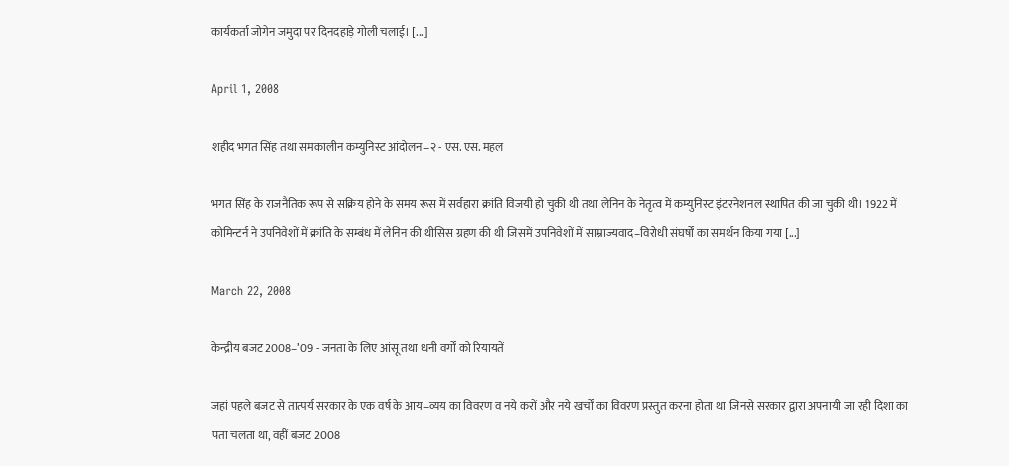कार्यकर्ता जोगेन जमुदा पर दिनदहाड़े गोली चलाई। [...]

April 1, 2008

शहीद भगत सिंह तथा समकालीन कम्युनिस्ट आंदोलन–२ - एस. एस. महल

भगत सिंह के राजनैतिक रूप से सक्रिय होने के समय रूस में सर्वहारा क्रांति विजयी हो चुकी थी तथा लेनिन के नेतृत्व में कम्युनिस्ट इंटरनेशनल स्थापित की जा चुकी थी। 1922 में कोमिन्टर्न ने उपनिवेशों में क्रांति के सम्बंध में लेनिन की थीसिस ग्रहण की थी जिसमें उपनिवेशों में साम्राज्यवाद–विरोधी संघर्षों का समर्थन किया गया [...]

March 22, 2008

केन्द्रीय बजट 2008–’09 - जनता के लिए आंसू तथा धनी वर्गों को रियायतें

जहां पहले बजट से तात्पर्य सरकार के एक वर्ष के आय–व्यय का विवरण व नये करों और नये खर्चों का विवरण प्रस्तुत करना होता था जिनसे सरकार द्वारा अपनायी जा रही दिशा का पता चलता था, वहीं बजट 2008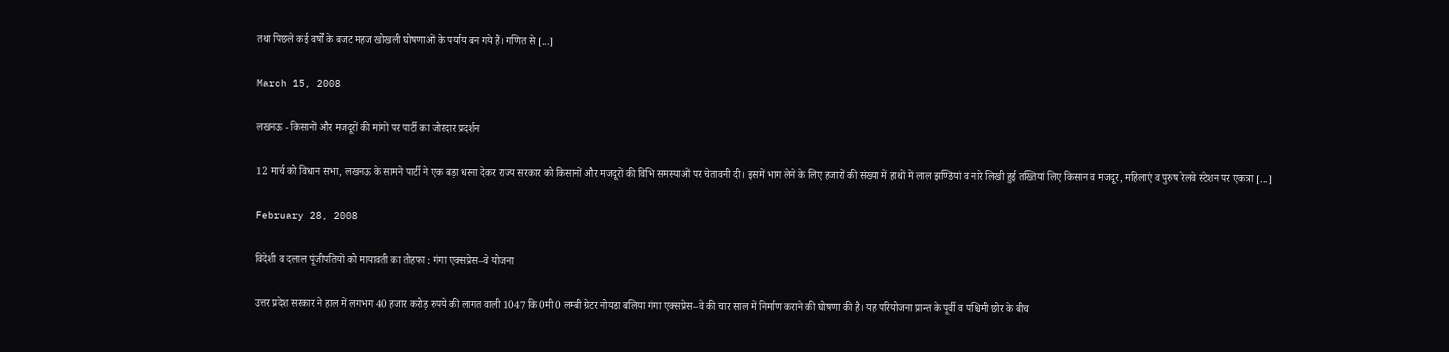तथा पिछले कई वर्षों के बजट महज खोखली घोषणाओं के पर्याय बन गये हैं। गणित से [...]

March 15, 2008

लखनऊ - किसानों और मजदूरों की मांगों पर पार्टी का जोरदार प्रदर्शन

12 मार्च को विधान सभा, लखनऊ के सामने पार्टी ने एक बड़ा धरना देकर राज्य सरकार को किसानों और मजदूरों की विभि समस्याओं पर चेतावनी दी। इसमें भाग लेने के लिए हजारों की संख्या में हाथों में लाल झण्डियां व नारे लिखी हुई तख्तियां लिए किसान व मजदूर, महिलाएं व पुरुष रेलवे स्टेशन पर एकत्रा [...]

February 28, 2008

विदेशी व दलाल पूंजीपतियों को मायावती का तोहफा : गंगा एक्सप्रेस–वे योजना

उत्तर प्रदेश सरकार ने हाल में लगभग 40 हजार करोड़ रुपये की लागत वाली 1047 कि0मी0 लम्बी ग्रेटर नोयडा बलिया गंगा एक्सप्रेस–वे की चार साल में निर्माण कराने की घोषणा की है। यह परियोजना प्रान्त के पूर्वी व पश्चिमी छोर के बीच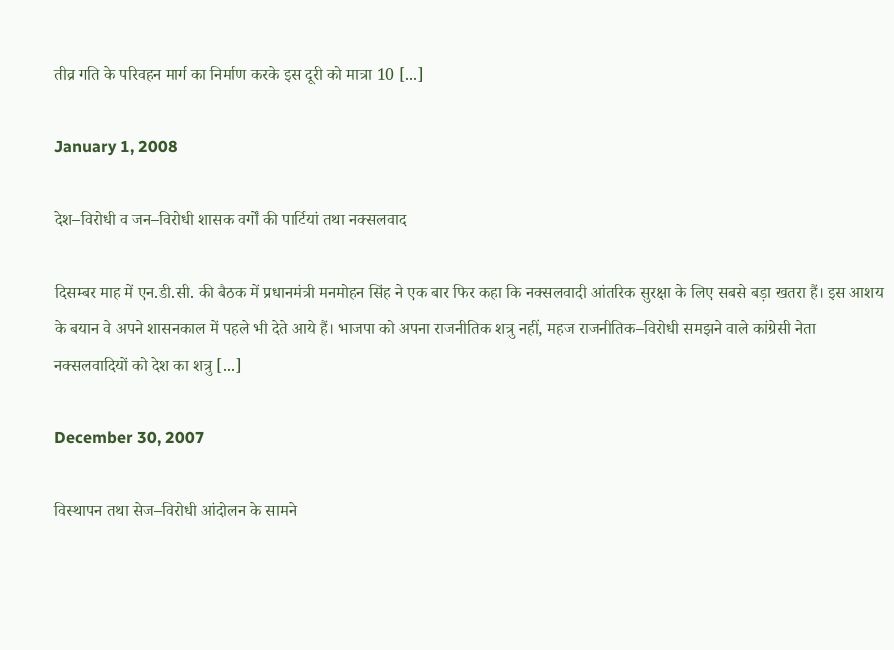तीव्र गति के परिवहन मार्ग का निर्माण करके इस दूरी को मात्रा 10 [...]

January 1, 2008

देश–विरोधी व जन–विरोधी शासक वर्गों की पार्टियां तथा नक्सलवाद

दिसम्बर माह में एन.डी.सी. की बैठक में प्रधानमंत्री मनमोहन सिंह ने एक बार फिर कहा कि नक्सलवादी आंतरिक सुरक्षा के लिए सबसे बड़ा खतरा हैं। इस आशय के बयान वे अपने शासनकाल में पहले भी देते आये हैं। भाजपा को अपना राजनीतिक शत्रु नहीं, महज राजनीतिक–विरोधी समझने वाले कांग्रेसी नेता नक्सलवादियों को देश का शत्रु [...]

December 30, 2007

विस्थापन तथा सेज–विरोधी आंदोलन के सामने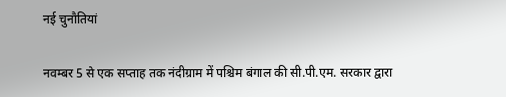नई चुनौतियां

नवम्बर 5 से एक सप्ताह तक नंदीग्राम में पश्चिम बंगाल की सी.पी.एम. सरकार द्वारा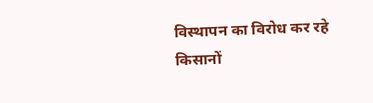विस्थापन का विरोध कर रहे किसानों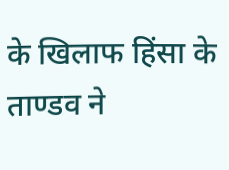के खिलाफ हिंसा के ताण्डव ने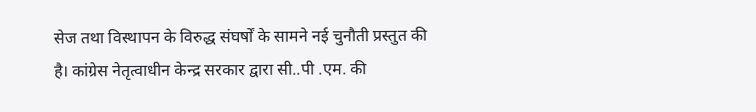सेज तथा विस्थापन के विरुद्ध संघर्षों के सामने नई चुनौती प्रस्तुत की है। कांग्रेस नेतृत्वाधीन केन्द्र सरकार द्वारा सी..पी .एम. की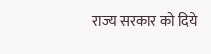राज्य सरकार को दिये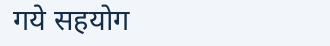गये सहयोग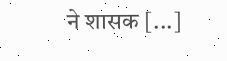ने शासक [...]